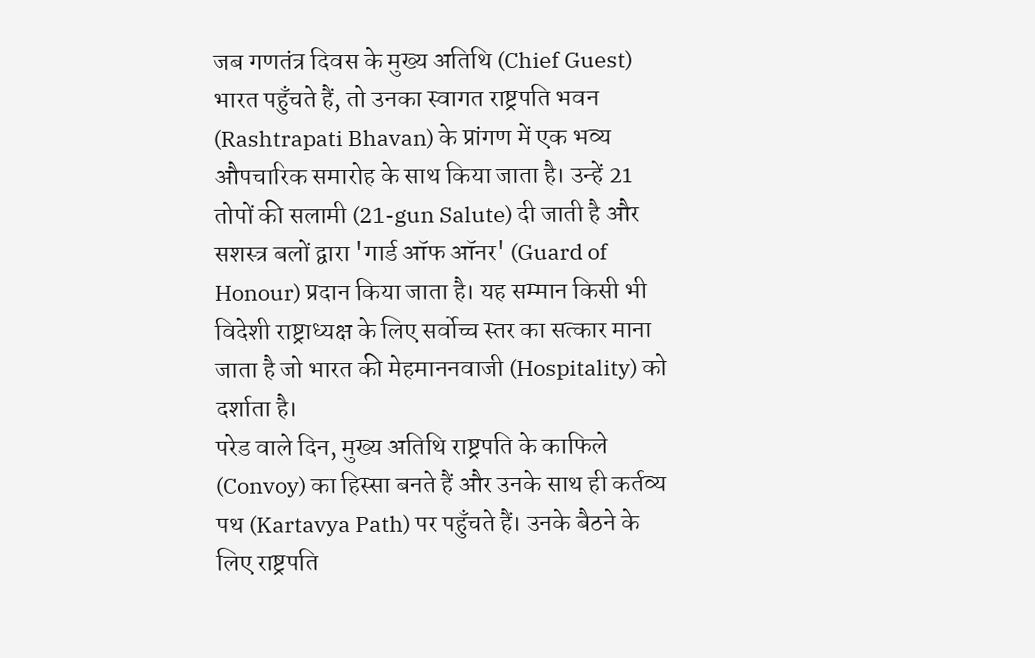जब गणतंत्र दिवस के मुख्य अतिथि (Chief Guest) भारत पहुँचते हैं, तो उनका स्वागत राष्ट्रपति भवन (Rashtrapati Bhavan) के प्रांगण में एक भव्य औपचारिक समारोह के साथ किया जाता है। उन्हें 21 तोपों की सलामी (21-gun Salute) दी जाती है और सशस्त्र बलों द्वारा 'गार्ड ऑफ ऑनर' (Guard of Honour) प्रदान किया जाता है। यह सम्मान किसी भी विदेशी राष्ट्राध्यक्ष के लिए सर्वोच्च स्तर का सत्कार माना जाता है जो भारत की मेहमाननवाजी (Hospitality) को दर्शाता है।
परेड वाले दिन, मुख्य अतिथि राष्ट्रपति के काफिले (Convoy) का हिस्सा बनते हैं और उनके साथ ही कर्तव्य पथ (Kartavya Path) पर पहुँचते हैं। उनके बैठने के लिए राष्ट्रपति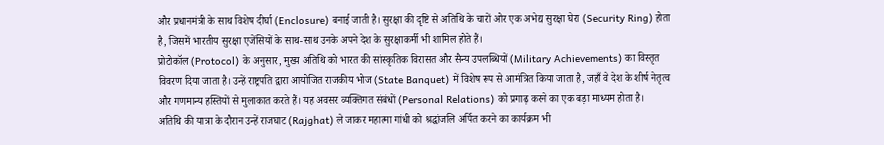और प्रधानमंत्री के साथ विशेष दीर्घा (Enclosure) बनाई जाती है। सुरक्षा की दृष्टि से अतिथि के चारों ओर एक अभेद्य सुरक्षा घेरा (Security Ring) होता है, जिसमें भारतीय सुरक्षा एजेंसियों के साथ-साथ उनके अपने देश के सुरक्षाकर्मी भी शामिल होते हैं।
प्रोटोकॉल (Protocol) के अनुसार, मुख्य अतिथि को भारत की सांस्कृतिक विरासत और सैन्य उपलब्धियों (Military Achievements) का विस्तृत विवरण दिया जाता है। उन्हें राष्ट्रपति द्वारा आयोजित राजकीय भोज (State Banquet) में विशेष रूप से आमंत्रित किया जाता है, जहाँ वे देश के शीर्ष नेतृत्व और गणमान्य हस्तियों से मुलाकात करते हैं। यह अवसर व्यक्तिगत संबंधों (Personal Relations) को प्रगाढ़ करने का एक बड़ा माध्यम होता है।
अतिथि की यात्रा के दौरान उन्हें राजघाट (Rajghat) ले जाकर महात्मा गांधी को श्रद्धांजलि अर्पित करने का कार्यक्रम भी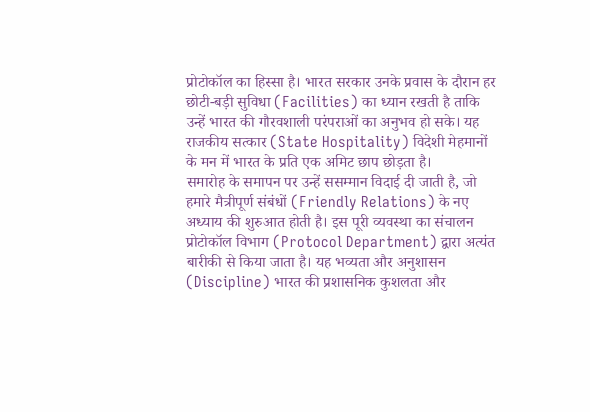प्रोटोकॉल का हिस्सा है। भारत सरकार उनके प्रवास के दौरान हर छोटी-बड़ी सुविधा (Facilities) का ध्यान रखती है ताकि उन्हें भारत की गौरवशाली परंपराओं का अनुभव हो सके। यह राजकीय सत्कार (State Hospitality) विदेशी मेहमानों के मन में भारत के प्रति एक अमिट छाप छोड़ता है।
समारोह के समापन पर उन्हें ससम्मान विदाई दी जाती है, जो हमारे मैत्रीपूर्ण संबंधों (Friendly Relations) के नए अध्याय की शुरुआत होती है। इस पूरी व्यवस्था का संचालन प्रोटोकॉल विभाग (Protocol Department) द्वारा अत्यंत बारीकी से किया जाता है। यह भव्यता और अनुशासन (Discipline) भारत की प्रशासनिक कुशलता और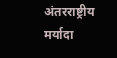अंतरराष्ट्रीय मर्यादा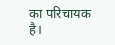का परिचायक है।